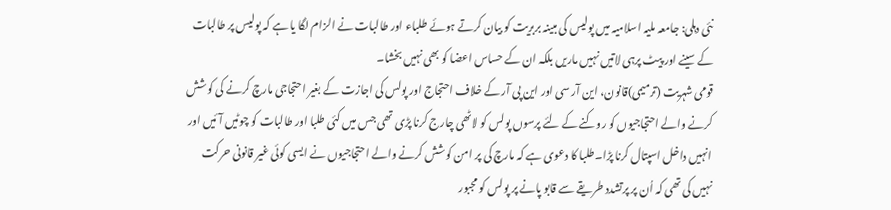نئی دہلی: جامعہ ملیہ اسلامیہ میں پولیس کی مبینہ بربریت کو بیان کرتے ہوئے طلباء اور طالبات نے الزام لگا یا ہے کہ پولیس پر طالبات کے سینے اور پیٹ پرہی لاتیں نہیں ماریں بلکہ ان کے حساس اعضا کو بھی نہیں بخشا۔
قومی شہریت (ترمیمی)قانون، این آر سی اور این پی آر کے خلاف احتجاج اور پولس کی اجازت کے بغیر احتجاجی مارچ کرنے کی کوشش کرنے والے احتجاجیوں کو روکنے کے لئے پرسوں پولس کو لاٹھی چارج کرنا پڑی تھی جس میں کئی طلبا اور طالبات کو چوٹیں آئیں اور انہیں داخل اسپتال کرنا پڑا۔طلبا کا دعوی ہے کہ مارچ کی پر امن کوشش کرنے والے احتجاجیوں نے ایسی کوئی غیر قانونی حرکت نہیں کی تھی کہ اُن پر پرتشدد طریقے سے قابو پانے پر پولس کو مجبور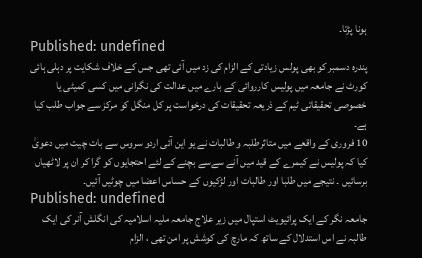ہونا پڑتا۔
Published: undefined
پندرہ دسمبر کو بھی پولس زیادتی کے الزام کی زد میں آئی تھی جس کے خلاف شکایت پر دہلی ہائی کورٹ نے جامعہ میں پولیس کارروائی کے بارے میں عدالت کی نگرانی میں کسی کمیٹی یا خصوصی تحقیقاتی ٹیم کے ذریعہ تحقیقات کی درخواست پر کل منگل کو مرکز سے جواب طلب کیا ہے۔
10 فروری کے واقعے میں متاثرطلبہ و طالبات نے یو این آئی اردو سروس سے بات چیت میں دعویٰ کیا کہ پولیس نے کیمرے کے قید میں آنے سےسے بچنے کے لئے احتجایوں کو گرا کر ان پر لاٹھیاں برسائیں ۔ نتیجے میں طلبا اور طالبات اور لڑکیوں کے حساس اعضا میں چوٹیں آئیں۔
Published: undefined
جامعہ نگر کے ایک پرائیویٹ استپال میں زیر علاج جامعہ ملیہ اسلامیہ کی انگلش آنر کی ایک طالبہ نے اس استدلال کے ساتھ کہ مارچ کی کوشش پر امن تھی ، الزام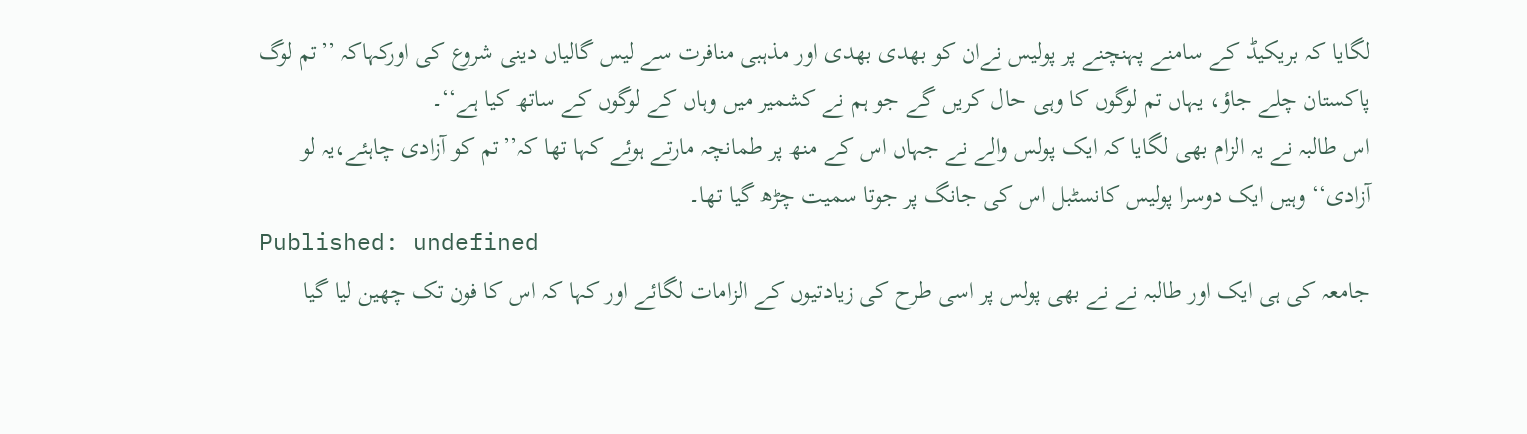لگایا کہ بریکیڈ کے سامنے پہنچنے پر پولیس نےان کو بھدی بھدی اور مذہبی منافرت سے لیس گالیاں دینی شروع کی اورکہاکہ ’’تم لوگ پاکستان چلے جاؤ، یہاں تم لوگوں کا وہی حال کریں گے جو ہم نے کشمیر میں وہاں کے لوگوں کے ساتھ کیا ہے‘‘۔
اس طالبہ نے یہ الزام بھی لگایا کہ ایک پولس والے نے جہاں اس کے منھ پر طمانچہ مارتے ہوئے کہا تھا کہ’’تم کو آزادی چاہئے،یہ لو آزادی‘‘ وہیں ایک دوسرا پولیس کانسٹبل اس کی جانگ پر جوتا سمیت چڑھ گیا تھا۔
Published: undefined
جامعہ کی ہی ایک اور طالبہ نے نے بھی پولس پر اسی طرح کی زیادتیوں کے الزامات لگائے اور کہا کہ اس کا فون تک چھین لیا گیا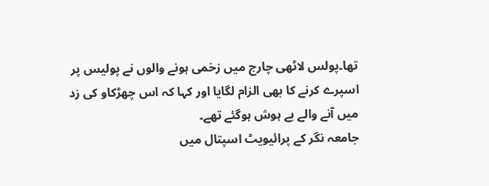تھا۔پولس لاٹھی چارج میں زخمی ہونے والوں نے پولیس پر اسپرے کرنے کا بھی الزام لگایا اور کہا کہ اس چھڑکاو کی زد میں آنے والے بے ہوش ہوگئے تھے۔
جامعہ نگر کے پرائیویٹ اسپتال میں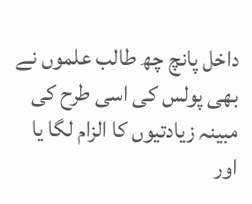داخل پانچ چھ طالب علموں نے بھی پولس کی اسی طرح کی مبینہ زیادتیوں کا الزام لگا یا اور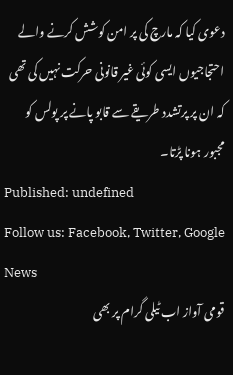دعوی کیا کہ مارچ کی پر امن کوشش کرنے والے احتجاجیوں ایسی کوئی غیر قانونی حرکت نہیں کی تھی کہ ان پر پرتشدد طریقے سے قابو پانے پر پولس کو مجبور ہونا پڑتا۔
Published: undefined
Follow us: Facebook, Twitter, Google News
قومی آواز اب ٹیلی گرام پر بھی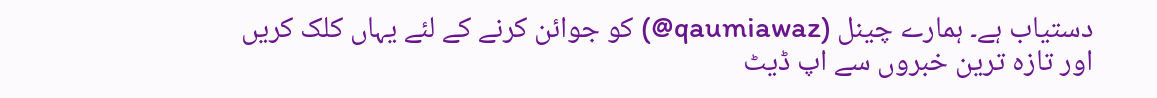دستیاب ہے۔ ہمارے چینل (qaumiawaz@) کو جوائن کرنے کے لئے یہاں کلک کریں اور تازہ ترین خبروں سے اپ ڈیٹ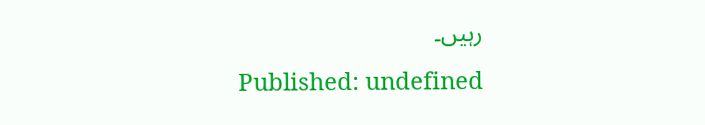رہیں۔
Published: undefined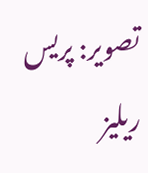تصویر: پریس ریلیز